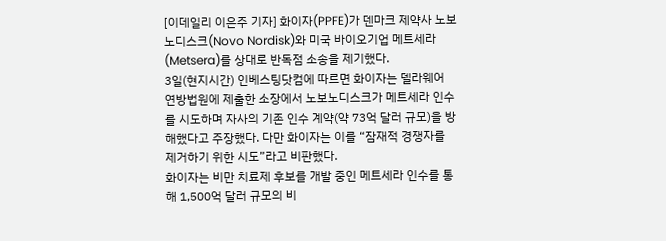[이데일리 이은주 기자] 화이자(PPFE)가 덴마크 제약사 노보노디스크(Novo Nordisk)와 미국 바이오기업 메트세라(Metsera)를 상대로 반독점 소송을 제기했다.
3일(현지시간) 인베스팅닷컴에 따르면 화이자는 델라웨어 연방법원에 제출한 소장에서 노보노디스크가 메트세라 인수를 시도하며 자사의 기존 인수 계약(약 73억 달러 규모)을 방해했다고 주장했다. 다만 화이자는 이를 “잠재적 경쟁자를 제거하기 위한 시도”라고 비판했다.
화이자는 비만 치료제 후보를 개발 중인 메트세라 인수를 통해 1,500억 달러 규모의 비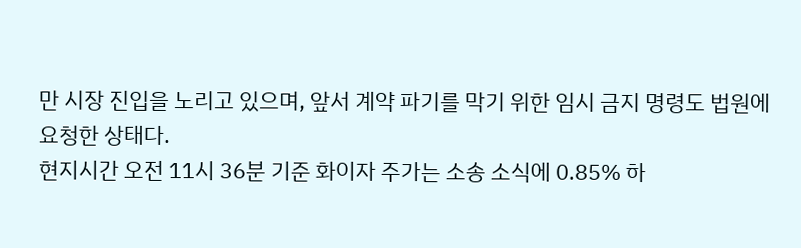만 시장 진입을 노리고 있으며, 앞서 계약 파기를 막기 위한 임시 금지 명령도 법원에 요청한 상태다.
현지시간 오전 11시 36분 기준 화이자 주가는 소송 소식에 0.85% 하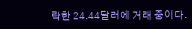락한 24.44달러에 거래 중이다.